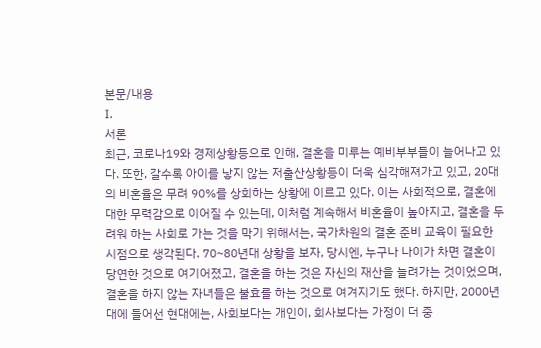본문/내용
Ⅰ.
서론
최근, 코로나19와 경제상황등으로 인해, 결혼을 미루는 예비부부들이 늘어나고 있다. 또한, 갈수록 아이를 낳지 않는 저출산상황등이 더욱 심각해져가고 있고, 20대의 비혼율은 무려 90%를 상회하는 상황에 이르고 있다. 이는 사회적으로, 결혼에 대한 무력감으로 이어질 수 있는데, 이처럼 계속해서 비혼율이 높아지고, 결혼을 두려워 하는 사회로 가는 것을 막기 위해서는, 국가차원의 결혼 준비 교육이 필요한 시점으로 생각된다. 70~80년대 상황을 보자, 당시엔, 누구나 나이가 차면 결혼이 당연한 것으로 여기어졌고, 결혼을 하는 것은 자신의 재산을 늘려가는 것이었으며, 결혼을 하지 않는 자녀들은 불효를 하는 것으로 여겨지기도 했다. 하지만, 2000년대에 들어선 현대에는, 사회보다는 개인이, 회사보다는 가정이 더 중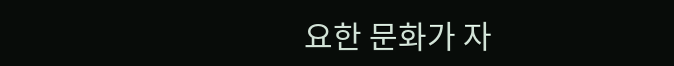요한 문화가 자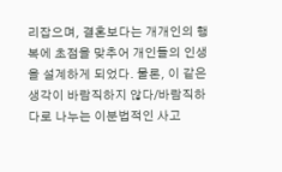리잡으며, 결혼보다는 개개인의 행복에 초점을 맞추어 개인들의 인생을 설계하게 되었다. 물론, 이 같은 생각이 바람직하지 않다/바람직하다로 나누는 이분법적인 사고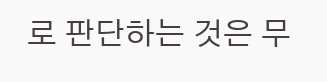로 판단하는 것은 무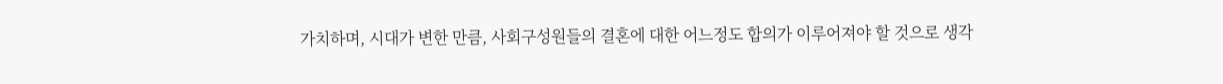가치하며, 시대가 변한 만큼, 사회구성원들의 결혼에 대한 어느정도 합의가 이루어져야 할 것으로 생각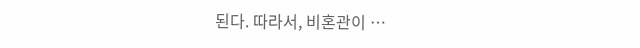된다. 따라서, 비혼관이 …